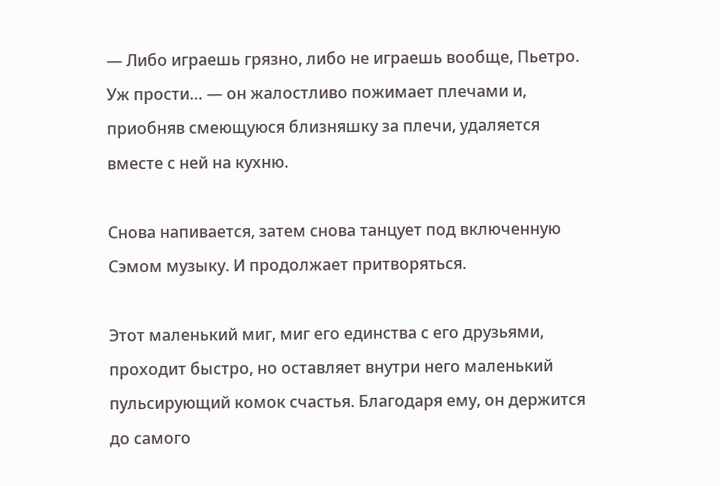— Либо играешь грязно, либо не играешь вообще, Пьетро. Уж прости… — он жалостливо пожимает плечами и, приобняв смеющуюся близняшку за плечи, удаляется вместе с ней на кухню.

Снова напивается, затем снова танцует под включенную Сэмом музыку. И продолжает притворяться.

Этот маленький миг, миг его единства с его друзьями, проходит быстро, но оставляет внутри него маленький пульсирующий комок счастья. Благодаря ему, он держится до самого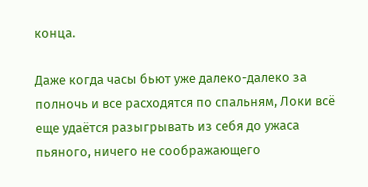конца.

Даже когда часы бьют уже далеко-далеко за полночь и все расходятся по спальням, Локи всё еще удаётся разыгрывать из себя до ужаса пьяного, ничего не соображающего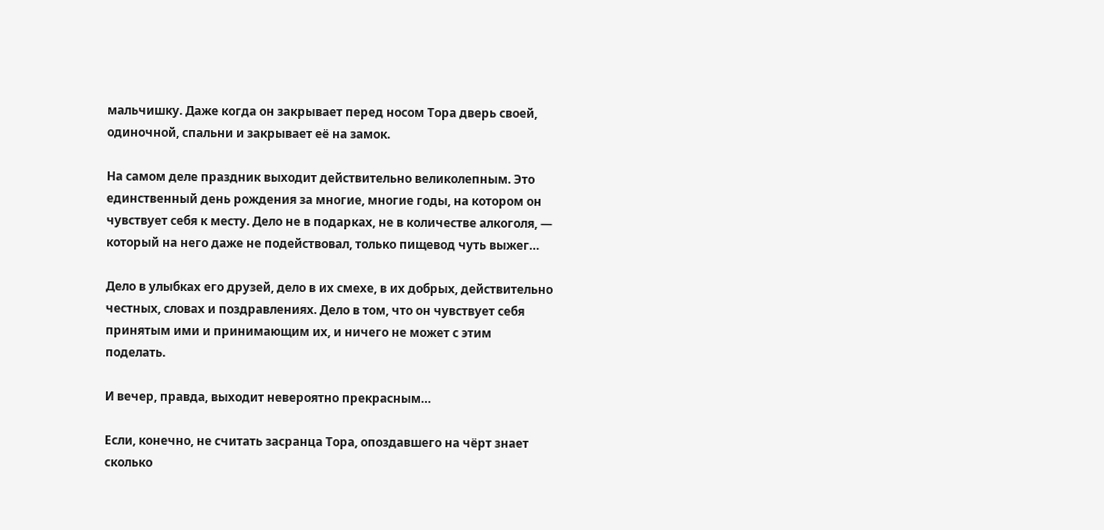мальчишку. Даже когда он закрывает перед носом Тора дверь своей, одиночной, спальни и закрывает её на замок.

На самом деле праздник выходит действительно великолепным. Это единственный день рождения за многие, многие годы, на котором он чувствует себя к месту. Дело не в подарках, не в количестве алкоголя, — который на него даже не подействовал, только пищевод чуть выжег…

Дело в улыбках его друзей, дело в их смехе, в их добрых, действительно честных, словах и поздравлениях. Дело в том, что он чувствует себя принятым ими и принимающим их, и ничего не может с этим поделать.

И вечер, правда, выходит невероятно прекрасным…

Если, конечно, не считать засранца Тора, опоздавшего на чёрт знает сколько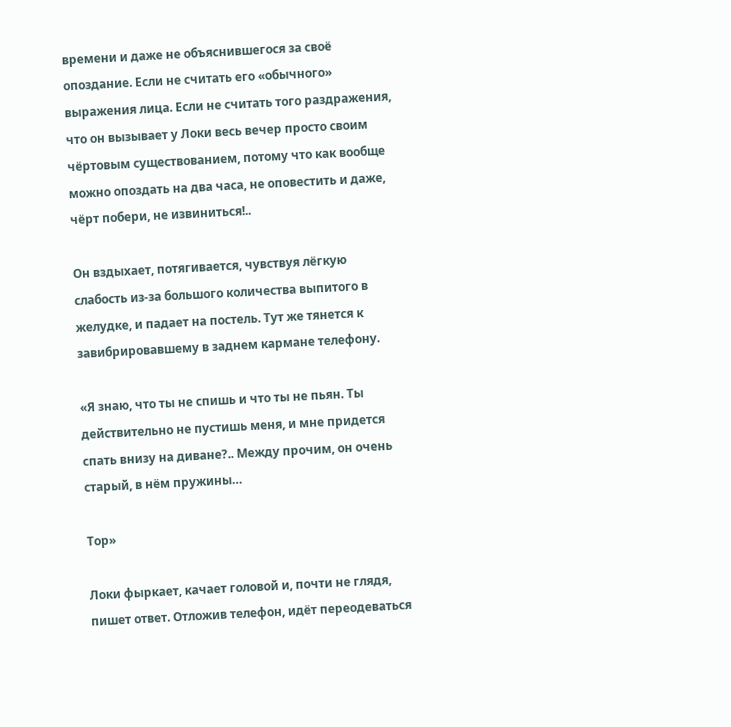времени и даже не объяснившегося за своё опоздание. Если не считать его «обычного» выражения лица. Если не считать того раздражения, что он вызывает у Локи весь вечер просто своим чёртовым существованием, потому что как вообще можно опоздать на два часа, не оповестить и даже, чёрт побери, не извиниться!..

Он вздыхает, потягивается, чувствуя лёгкую слабость из-за большого количества выпитого в желудке, и падает на постель. Тут же тянется к завибрировавшему в заднем кармане телефону.

«Я знаю, что ты не спишь и что ты не пьян. Ты действительно не пустишь меня, и мне придется спать внизу на диване?.. Между прочим, он очень старый, в нём пружины…

Тор»

Локи фыркает, качает головой и, почти не глядя, пишет ответ. Отложив телефон, идёт переодеваться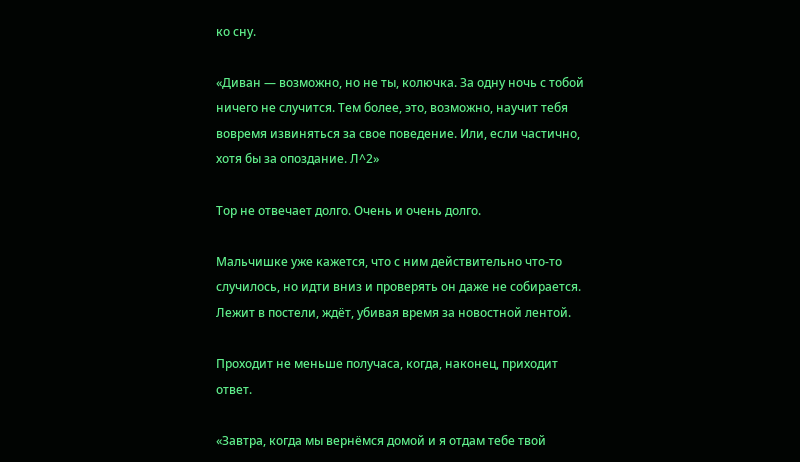ко сну.

«Диван — возможно, но не ты, колючка. За одну ночь с тобой ничего не случится. Тем более, это, возможно, научит тебя вовремя извиняться за свое поведение. Или, если частично, хотя бы за опоздание. Л^2»

Тор не отвечает долго. Очень и очень долго.

Мальчишке уже кажется, что с ним действительно что-то случилось, но идти вниз и проверять он даже не собирается. Лежит в постели, ждёт, убивая время за новостной лентой.

Проходит не меньше получаса, когда, наконец, приходит ответ.

«Завтра, когда мы вернёмся домой и я отдам тебе твой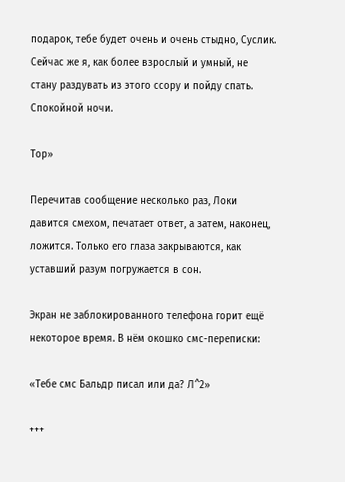подарок, тебе будет очень и очень стыдно, Суслик. Сейчас же я, как более взрослый и умный, не стану раздувать из этого ссору и пойду спать. Спокойной ночи.

Тор»

Перечитав сообщение несколько раз, Локи давится смехом, печатает ответ, а затем, наконец, ложится. Только его глаза закрываются, как уставший разум погружается в сон.

Экран не заблокированного телефона горит ещё некоторое время. В нём окошко смс-переписки:

«Тебе смс Бальдр писал или да? Л^2»

+++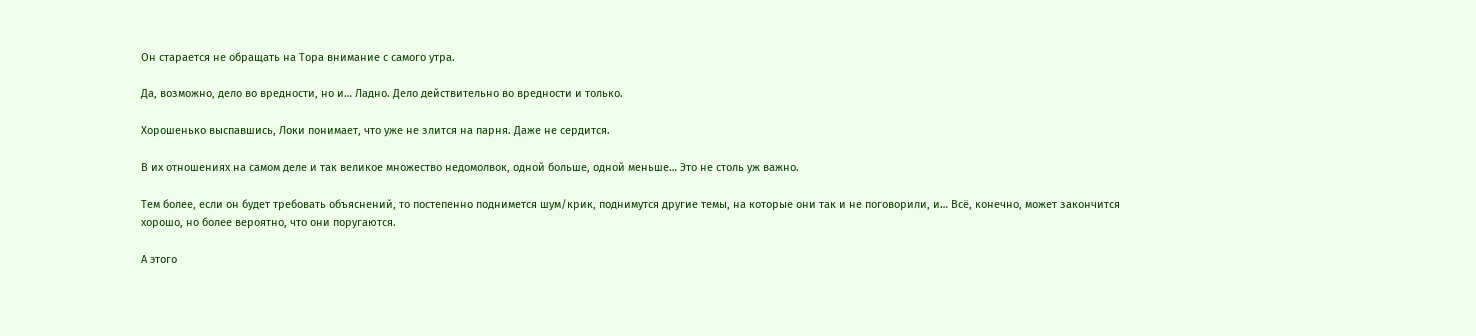Он старается не обращать на Тора внимание с самого утра.

Да, возможно, дело во вредности, но и… Ладно. Дело действительно во вредности и только.

Хорошенько выспавшись, Локи понимает, что уже не злится на парня. Даже не сердится.

В их отношениях на самом деле и так великое множество недомолвок, одной больше, одной меньше… Это не столь уж важно.

Тем более, если он будет требовать объяснений, то постепенно поднимется шум/крик, поднимутся другие темы, на которые они так и не поговорили, и… Всё, конечно, может закончится хорошо, но более вероятно, что они поругаются.

А этого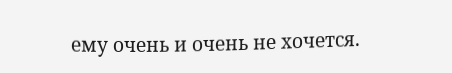ему очень и очень не хочется.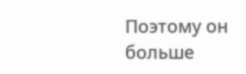Поэтому он больше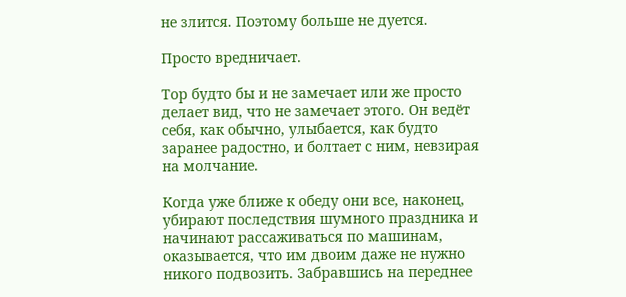не злится. Поэтому больше не дуется.

Просто вредничает.

Тор будто бы и не замечает или же просто делает вид, что не замечает этого. Он ведёт себя, как обычно, улыбается, как будто заранее радостно, и болтает с ним, невзирая на молчание.

Когда уже ближе к обеду они все, наконец, убирают последствия шумного праздника и начинают рассаживаться по машинам, оказывается, что им двоим даже не нужно никого подвозить. Забравшись на переднее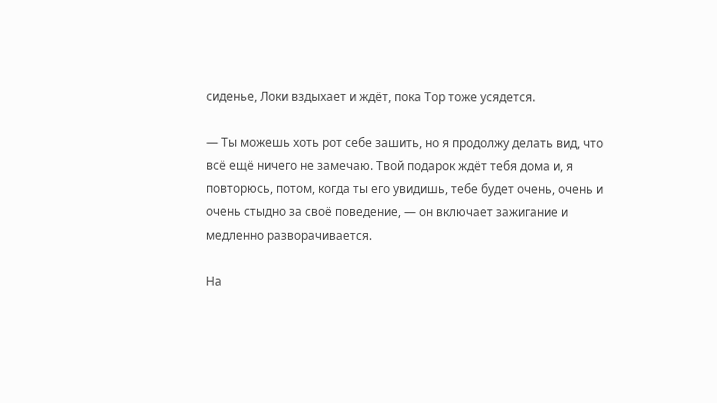сиденье, Локи вздыхает и ждёт, пока Тор тоже усядется.

— Ты можешь хоть рот себе зашить, но я продолжу делать вид, что всё ещё ничего не замечаю. Твой подарок ждёт тебя дома и, я повторюсь, потом, когда ты его увидишь, тебе будет очень, очень и очень стыдно за своё поведение, — он включает зажигание и медленно разворачивается.

На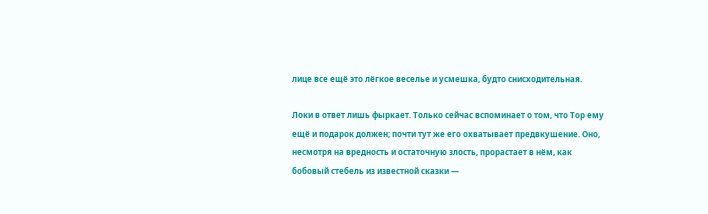лице все ещё это лёгкое веселье и усмешка, будто снисходительная.

Локи в ответ лишь фыркает. Только сейчас вспоминает о том, что Тор ему ещё и подарок должен; почти тут же его охватывает предвкушение. Оно, несмотря на вредность и остаточную злость, прорастает в нём, как бобовый стебель из известной сказки —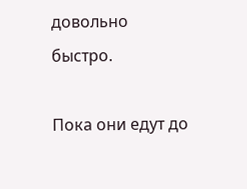довольно быстро.

Пока они едут до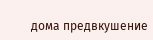дома предвкушение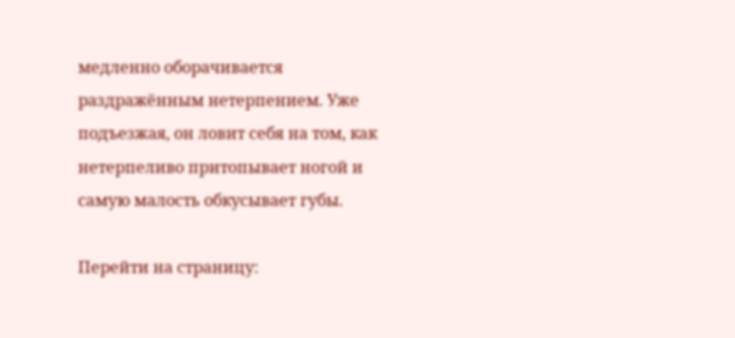медленно оборачивается раздражённым нетерпением. Уже подъезжая, он ловит себя на том, как нетерпеливо притопывает ногой и самую малость обкусывает губы.

Перейти на страницу: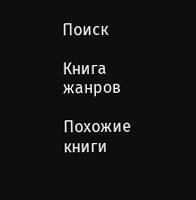Поиск

Книга жанров

Похожие книги